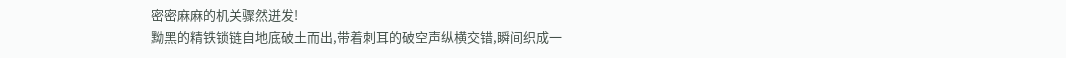密密麻麻的机关骤然迸发!
黝黑的精铁锁链自地底破土而出,带着刺耳的破空声纵横交错,瞬间织成一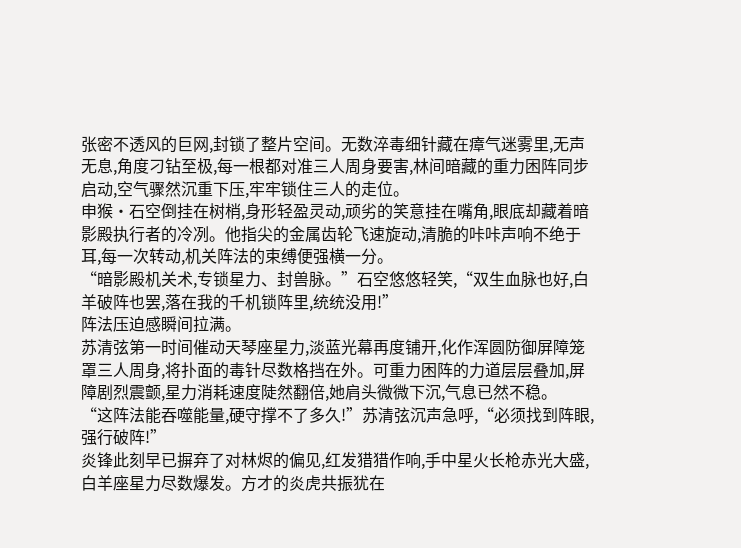张密不透风的巨网,封锁了整片空间。无数淬毒细针藏在瘴气迷雾里,无声无息,角度刁钻至极,每一根都对准三人周身要害,林间暗藏的重力困阵同步启动,空气骤然沉重下压,牢牢锁住三人的走位。
申猴·石空倒挂在树梢,身形轻盈灵动,顽劣的笑意挂在嘴角,眼底却藏着暗影殿执行者的冷冽。他指尖的金属齿轮飞速旋动,清脆的咔咔声响不绝于耳,每一次转动,机关阵法的束缚便强横一分。
“暗影殿机关术,专锁星力、封兽脉。”石空悠悠轻笑,“双生血脉也好,白羊破阵也罢,落在我的千机锁阵里,统统没用!”
阵法压迫感瞬间拉满。
苏清弦第一时间催动天琴座星力,淡蓝光幕再度铺开,化作浑圆防御屏障笼罩三人周身,将扑面的毒针尽数格挡在外。可重力困阵的力道层层叠加,屏障剧烈震颤,星力消耗速度陡然翻倍,她肩头微微下沉,气息已然不稳。
“这阵法能吞噬能量,硬守撑不了多久!”苏清弦沉声急呼,“必须找到阵眼,强行破阵!”
炎锋此刻早已摒弃了对林烬的偏见,红发猎猎作响,手中星火长枪赤光大盛,白羊座星力尽数爆发。方才的炎虎共振犹在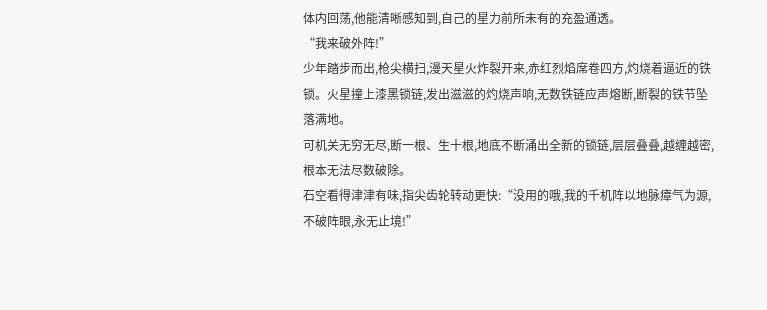体内回荡,他能清晰感知到,自己的星力前所未有的充盈通透。
“我来破外阵!”
少年踏步而出,枪尖横扫,漫天星火炸裂开来,赤红烈焰席卷四方,灼烧着逼近的铁锁。火星撞上漆黑锁链,发出滋滋的灼烧声响,无数铁链应声熔断,断裂的铁节坠落满地。
可机关无穷无尽,断一根、生十根,地底不断涌出全新的锁链,层层叠叠,越缠越密,根本无法尽数破除。
石空看得津津有味,指尖齿轮转动更快:“没用的哦,我的千机阵以地脉瘴气为源,不破阵眼,永无止境!”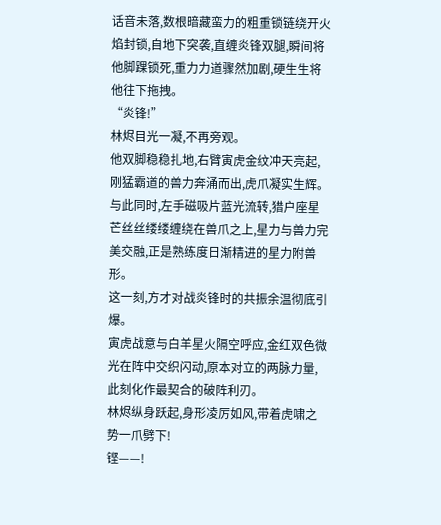话音未落,数根暗藏蛮力的粗重锁链绕开火焰封锁,自地下突袭,直缠炎锋双腿,瞬间将他脚踝锁死,重力力道骤然加剧,硬生生将他往下拖拽。
“炎锋!”
林烬目光一凝,不再旁观。
他双脚稳稳扎地,右臂寅虎金纹冲天亮起,刚猛霸道的兽力奔涌而出,虎爪凝实生辉。与此同时,左手磁吸片蓝光流转,猎户座星芒丝丝缕缕缠绕在兽爪之上,星力与兽力完美交融,正是熟练度日渐精进的星力附兽形。
这一刻,方才对战炎锋时的共振余温彻底引爆。
寅虎战意与白羊星火隔空呼应,金红双色微光在阵中交织闪动,原本对立的两脉力量,此刻化作最契合的破阵利刃。
林烬纵身跃起,身形凌厉如风,带着虎啸之势一爪劈下!
铿——!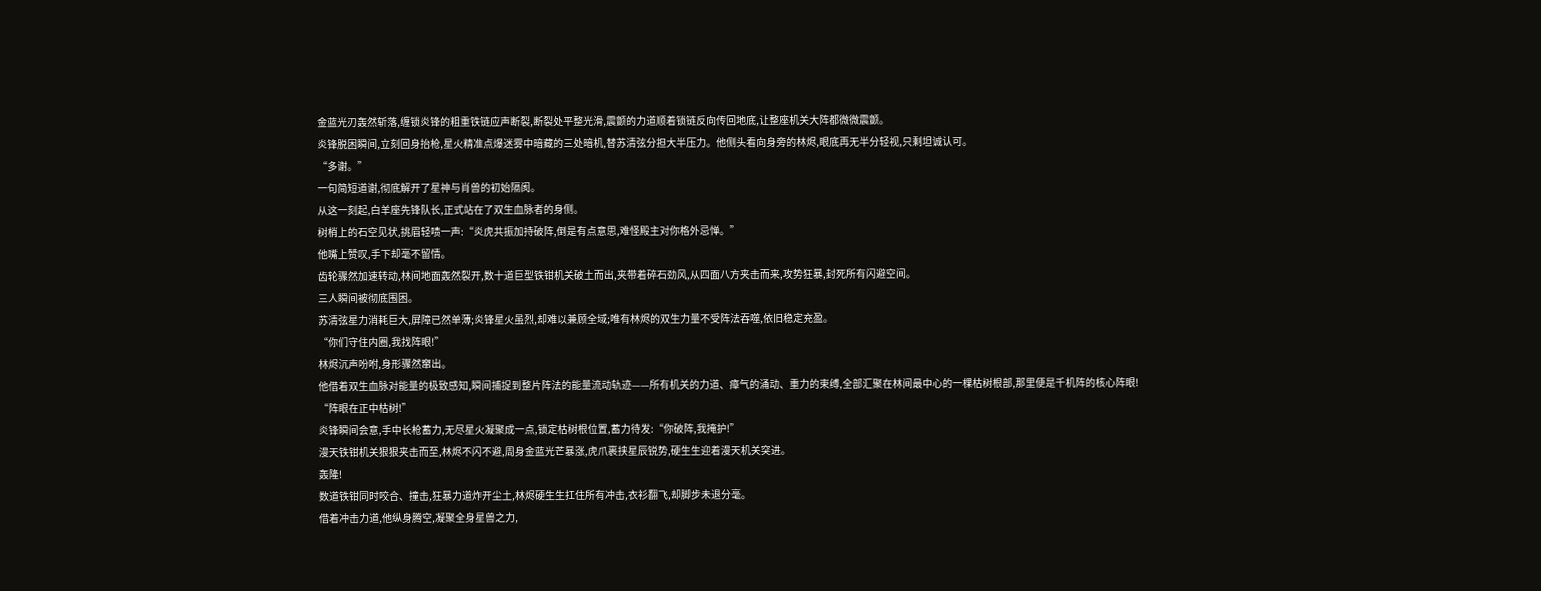金蓝光刃轰然斩落,缠锁炎锋的粗重铁链应声断裂,断裂处平整光滑,震颤的力道顺着锁链反向传回地底,让整座机关大阵都微微震颤。
炎锋脱困瞬间,立刻回身抬枪,星火精准点爆迷雾中暗藏的三处暗机,替苏清弦分担大半压力。他侧头看向身旁的林烬,眼底再无半分轻视,只剩坦诚认可。
“多谢。”
一句简短道谢,彻底解开了星神与肖兽的初始隔阂。
从这一刻起,白羊座先锋队长,正式站在了双生血脉者的身侧。
树梢上的石空见状,挑眉轻啧一声:“炎虎共振加持破阵,倒是有点意思,难怪殿主对你格外忌惮。”
他嘴上赞叹,手下却毫不留情。
齿轮骤然加速转动,林间地面轰然裂开,数十道巨型铁钳机关破土而出,夹带着碎石劲风,从四面八方夹击而来,攻势狂暴,封死所有闪避空间。
三人瞬间被彻底围困。
苏清弦星力消耗巨大,屏障已然单薄;炎锋星火虽烈,却难以兼顾全域;唯有林烬的双生力量不受阵法吞噬,依旧稳定充盈。
“你们守住内圈,我找阵眼!”
林烬沉声吩咐,身形骤然窜出。
他借着双生血脉对能量的极致感知,瞬间捕捉到整片阵法的能量流动轨迹——所有机关的力道、瘴气的涌动、重力的束缚,全部汇聚在林间最中心的一棵枯树根部,那里便是千机阵的核心阵眼!
“阵眼在正中枯树!”
炎锋瞬间会意,手中长枪蓄力,无尽星火凝聚成一点,锁定枯树根位置,蓄力待发:“你破阵,我掩护!”
漫天铁钳机关狠狠夹击而至,林烬不闪不避,周身金蓝光芒暴涨,虎爪裹挟星辰锐势,硬生生迎着漫天机关突进。
轰隆!
数道铁钳同时咬合、撞击,狂暴力道炸开尘土,林烬硬生生扛住所有冲击,衣衫翻飞,却脚步未退分毫。
借着冲击力道,他纵身腾空,凝聚全身星兽之力,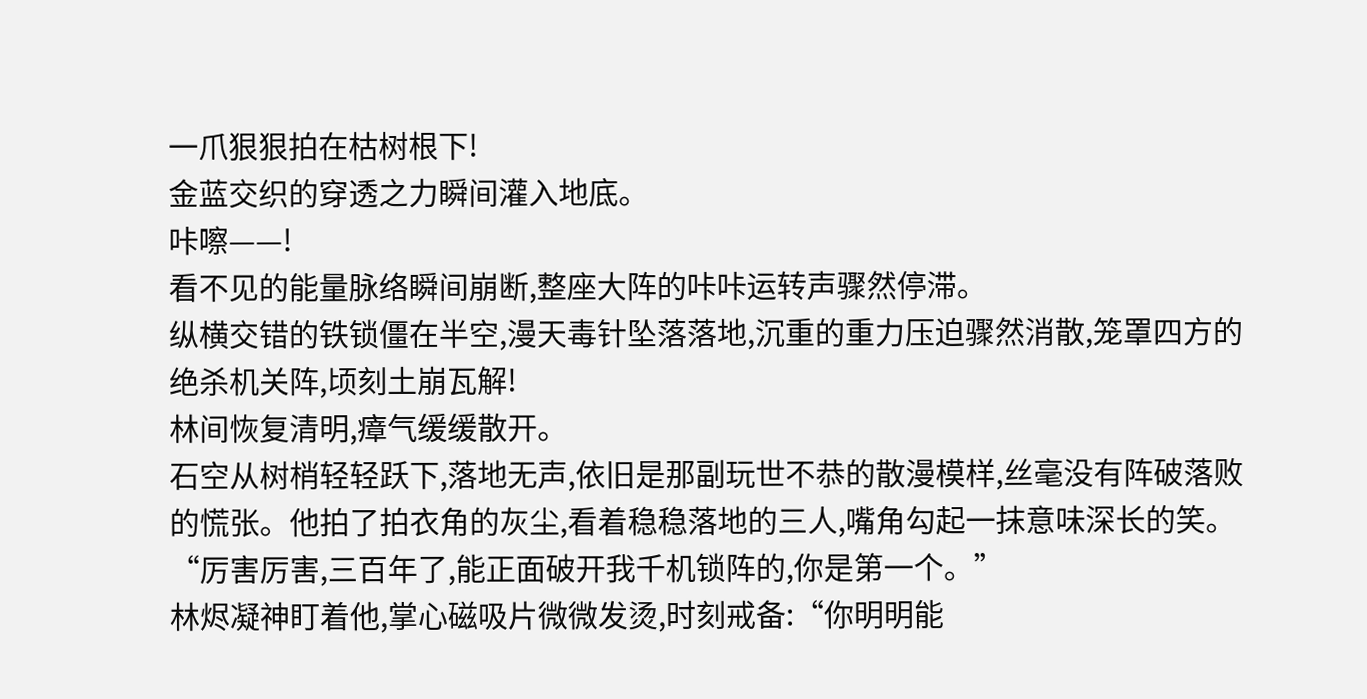一爪狠狠拍在枯树根下!
金蓝交织的穿透之力瞬间灌入地底。
咔嚓——!
看不见的能量脉络瞬间崩断,整座大阵的咔咔运转声骤然停滞。
纵横交错的铁锁僵在半空,漫天毒针坠落落地,沉重的重力压迫骤然消散,笼罩四方的绝杀机关阵,顷刻土崩瓦解!
林间恢复清明,瘴气缓缓散开。
石空从树梢轻轻跃下,落地无声,依旧是那副玩世不恭的散漫模样,丝毫没有阵破落败的慌张。他拍了拍衣角的灰尘,看着稳稳落地的三人,嘴角勾起一抹意味深长的笑。
“厉害厉害,三百年了,能正面破开我千机锁阵的,你是第一个。”
林烬凝神盯着他,掌心磁吸片微微发烫,时刻戒备:“你明明能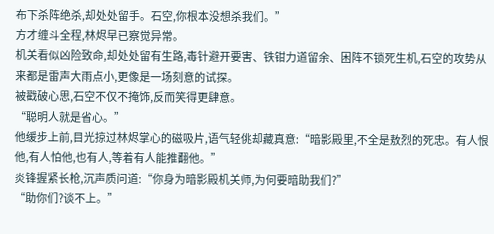布下杀阵绝杀,却处处留手。石空,你根本没想杀我们。”
方才缠斗全程,林烬早已察觉异常。
机关看似凶险致命,却处处留有生路,毒针避开要害、铁钳力道留余、困阵不锁死生机,石空的攻势从来都是雷声大雨点小,更像是一场刻意的试探。
被戳破心思,石空不仅不掩饰,反而笑得更肆意。
“聪明人就是省心。”
他缓步上前,目光掠过林烬掌心的磁吸片,语气轻佻却藏真意:“暗影殿里,不全是敖烈的死忠。有人恨他,有人怕他,也有人,等着有人能推翻他。”
炎锋握紧长枪,沉声质问道:“你身为暗影殿机关师,为何要暗助我们?”
“助你们?谈不上。”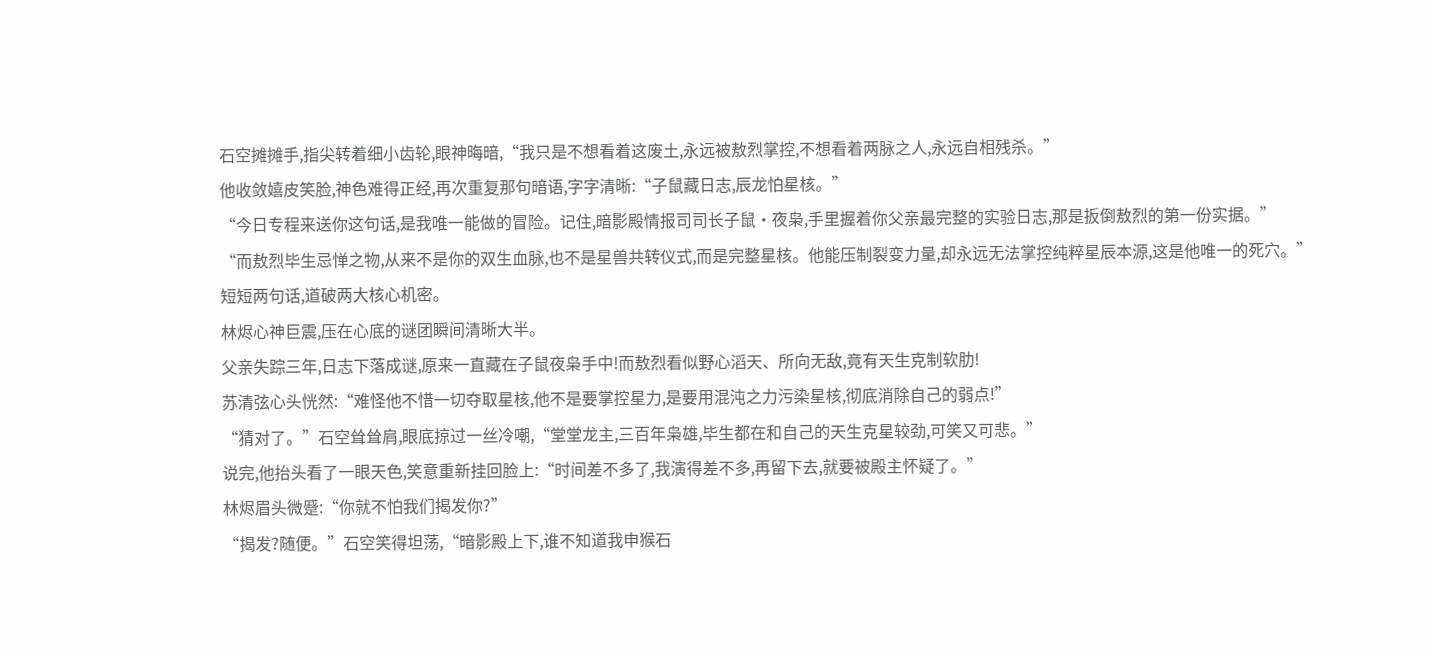石空摊摊手,指尖转着细小齿轮,眼神晦暗,“我只是不想看着这废土,永远被敖烈掌控,不想看着两脉之人,永远自相残杀。”
他收敛嬉皮笑脸,神色难得正经,再次重复那句暗语,字字清晰:“子鼠藏日志,辰龙怕星核。”
“今日专程来送你这句话,是我唯一能做的冒险。记住,暗影殿情报司司长子鼠·夜枭,手里握着你父亲最完整的实验日志,那是扳倒敖烈的第一份实据。”
“而敖烈毕生忌惮之物,从来不是你的双生血脉,也不是星兽共转仪式,而是完整星核。他能压制裂变力量,却永远无法掌控纯粹星辰本源,这是他唯一的死穴。”
短短两句话,道破两大核心机密。
林烬心神巨震,压在心底的谜团瞬间清晰大半。
父亲失踪三年,日志下落成谜,原来一直藏在子鼠夜枭手中!而敖烈看似野心滔天、所向无敌,竟有天生克制软肋!
苏清弦心头恍然:“难怪他不惜一切夺取星核,他不是要掌控星力,是要用混沌之力污染星核,彻底消除自己的弱点!”
“猜对了。”石空耸耸肩,眼底掠过一丝冷嘲,“堂堂龙主,三百年枭雄,毕生都在和自己的天生克星较劲,可笑又可悲。”
说完,他抬头看了一眼天色,笑意重新挂回脸上:“时间差不多了,我演得差不多,再留下去,就要被殿主怀疑了。”
林烬眉头微蹙:“你就不怕我们揭发你?”
“揭发?随便。”石空笑得坦荡,“暗影殿上下,谁不知道我申猴石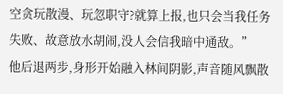空贪玩散漫、玩忽职守?就算上报,也只会当我任务失败、故意放水胡闹,没人会信我暗中通敌。”
他后退两步,身形开始融入林间阴影,声音随风飘散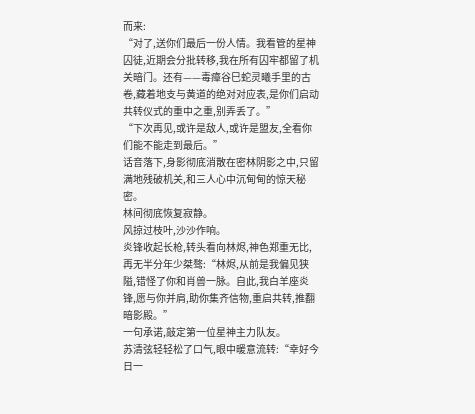而来:
“对了,送你们最后一份人情。我看管的星神囚徒,近期会分批转移,我在所有囚牢都留了机关暗门。还有——毒瘴谷巳蛇灵曦手里的古卷,藏着地支与黄道的绝对对应表,是你们启动共转仪式的重中之重,别弄丢了。”
“下次再见,或许是敌人,或许是盟友,全看你们能不能走到最后。”
话音落下,身影彻底消散在密林阴影之中,只留满地残破机关,和三人心中沉甸甸的惊天秘密。
林间彻底恢复寂静。
风掠过枝叶,沙沙作响。
炎锋收起长枪,转头看向林烬,神色郑重无比,再无半分年少桀骜:“林烬,从前是我偏见狭隘,错怪了你和肖兽一脉。自此,我白羊座炎锋,愿与你并肩,助你集齐信物,重启共转,推翻暗影殿。”
一句承诺,敲定第一位星神主力队友。
苏清弦轻轻松了口气,眼中暖意流转:“幸好今日一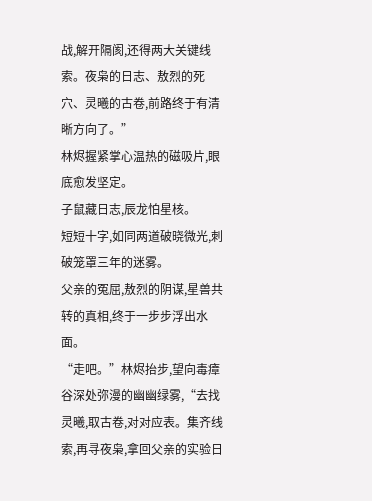战,解开隔阂,还得两大关键线索。夜枭的日志、敖烈的死穴、灵曦的古卷,前路终于有清晰方向了。”
林烬握紧掌心温热的磁吸片,眼底愈发坚定。
子鼠藏日志,辰龙怕星核。
短短十字,如同两道破晓微光,刺破笼罩三年的迷雾。
父亲的冤屈,敖烈的阴谋,星兽共转的真相,终于一步步浮出水面。
“走吧。”林烬抬步,望向毒瘴谷深处弥漫的幽幽绿雾,“去找灵曦,取古卷,对对应表。集齐线索,再寻夜枭,拿回父亲的实验日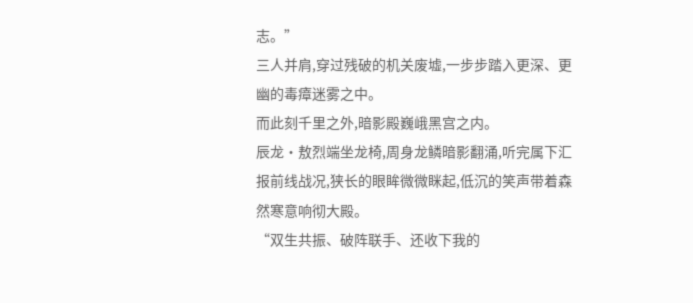志。”
三人并肩,穿过残破的机关废墟,一步步踏入更深、更幽的毒瘴迷雾之中。
而此刻千里之外,暗影殿巍峨黑宫之内。
辰龙·敖烈端坐龙椅,周身龙鳞暗影翻涌,听完属下汇报前线战况,狭长的眼眸微微眯起,低沉的笑声带着森然寒意响彻大殿。
“双生共振、破阵联手、还收下我的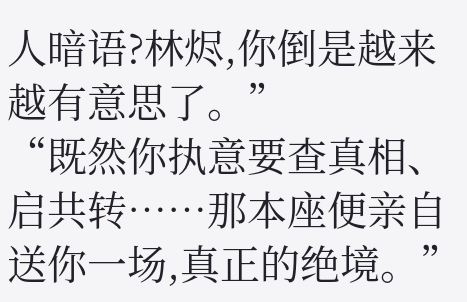人暗语?林烬,你倒是越来越有意思了。”
“既然你执意要查真相、启共转……那本座便亲自送你一场,真正的绝境。”